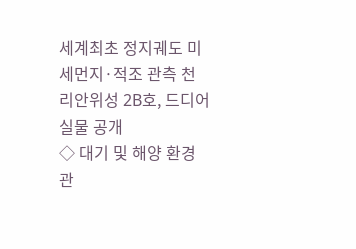세계최초 정지궤도 미세먼지·적조 관측 천리안위성 2B호, 드디어 실물 공개
◇ 대기 및 해양 환경 관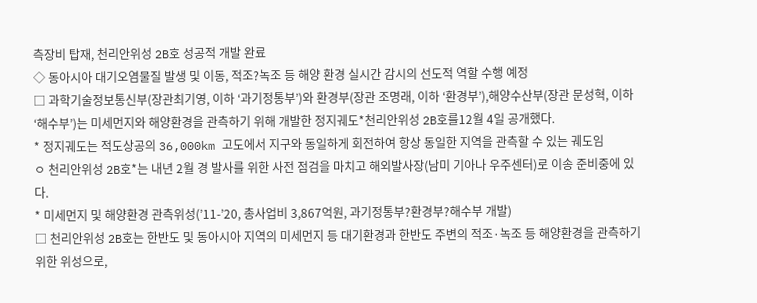측장비 탑재, 천리안위성 2B호 성공적 개발 완료
◇ 동아시아 대기오염물질 발생 및 이동, 적조?녹조 등 해양 환경 실시간 감시의 선도적 역할 수행 예정
□ 과학기술정보통신부(장관최기영, 이하 ‘과기정통부’)와 환경부(장관 조명래, 이하 ‘환경부’),해양수산부(장관 문성혁, 이하 ‘해수부’)는 미세먼지와 해양환경을 관측하기 위해 개발한 정지궤도*천리안위성 2B호를12월 4일 공개했다.
* 정지궤도는 적도상공의 36,000km 고도에서 지구와 동일하게 회전하여 항상 동일한 지역을 관측할 수 있는 궤도임
ㅇ 천리안위성 2B호*는 내년 2월 경 발사를 위한 사전 점검을 마치고 해외발사장(남미 기아나 우주센터)로 이송 준비중에 있다.
* 미세먼지 및 해양환경 관측위성(’11-’20, 총사업비 3,867억원, 과기정통부?환경부?해수부 개발)
□ 천리안위성 2B호는 한반도 및 동아시아 지역의 미세먼지 등 대기환경과 한반도 주변의 적조·녹조 등 해양환경을 관측하기 위한 위성으로,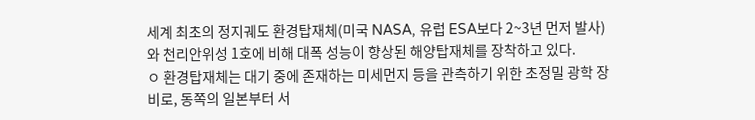세계 최초의 정지궤도 환경탑재체(미국 NASA, 유럽 ESA보다 2~3년 먼저 발사)와 천리안위성 1호에 비해 대폭 성능이 향상된 해양탑재체를 장착하고 있다.
ㅇ 환경탑재체는 대기 중에 존재하는 미세먼지 등을 관측하기 위한 초정밀 광학 장비로, 동쪽의 일본부터 서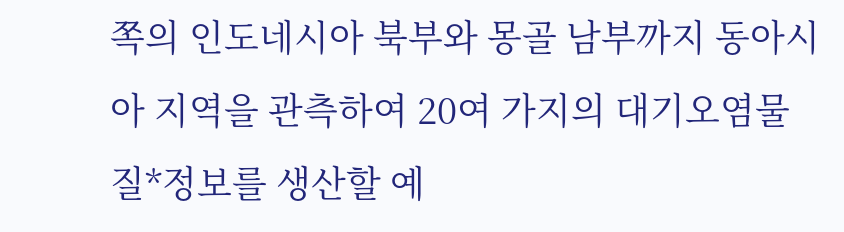쪽의 인도네시아 북부와 몽골 남부까지 동아시아 지역을 관측하여 20여 가지의 대기오염물질*정보를 생산할 예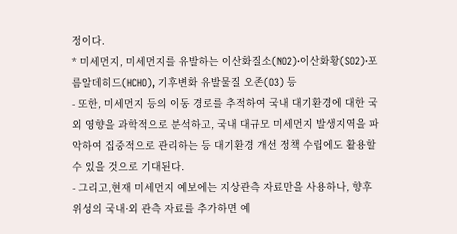정이다.
* 미세먼지, 미세먼지를 유발하는 이산화질소(NO2)·이산화황(SO2)·포름알데히드(HCHO), 기후변화 유발물질 오존(O3) 등
- 또한, 미세먼지 등의 이동 경로를 추적하여 국내 대기환경에 대한 국외 영향을 과학적으로 분석하고, 국내 대규모 미세먼지 발생지역을 파악하여 집중적으로 관리하는 등 대기환경 개선 정책 수립에도 활용할 수 있을 것으로 기대된다.
- 그리고,현재 미세먼지 예보에는 지상관측 자료만을 사용하나, 향후 위성의 국내·외 관측 자료를 추가하면 예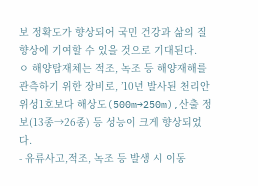보 정확도가 향상되어 국민 건강과 삶의 질 향상에 기여할 수 있을 것으로 기대된다.
ㅇ 해양탑재체는 적조, 녹조 등 해양재해를 관측하기 위한 장비로, ’10년 발사된 천리안위성1호보다 해상도(500m→250m),산출 정보(13종→26종) 등 성능이 크게 향상되었다.
- 유류사고,적조, 녹조 등 발생 시 이동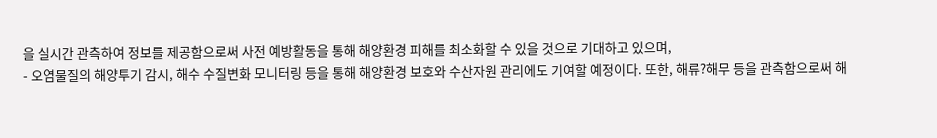을 실시간 관측하여 정보를 제공함으로써 사전 예방활동을 통해 해양환경 피해를 최소화할 수 있을 것으로 기대하고 있으며,
- 오염물질의 해양투기 감시, 해수 수질변화 모니터링 등을 통해 해양환경 보호와 수산자원 관리에도 기여할 예정이다. 또한, 해류?해무 등을 관측함으로써 해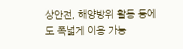상안전, 해양방위 활동 등에도 폭넓게 이용 가능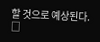할 것으로 예상된다.
□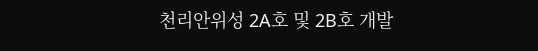천리안위성 2A호 및 2B호 개발